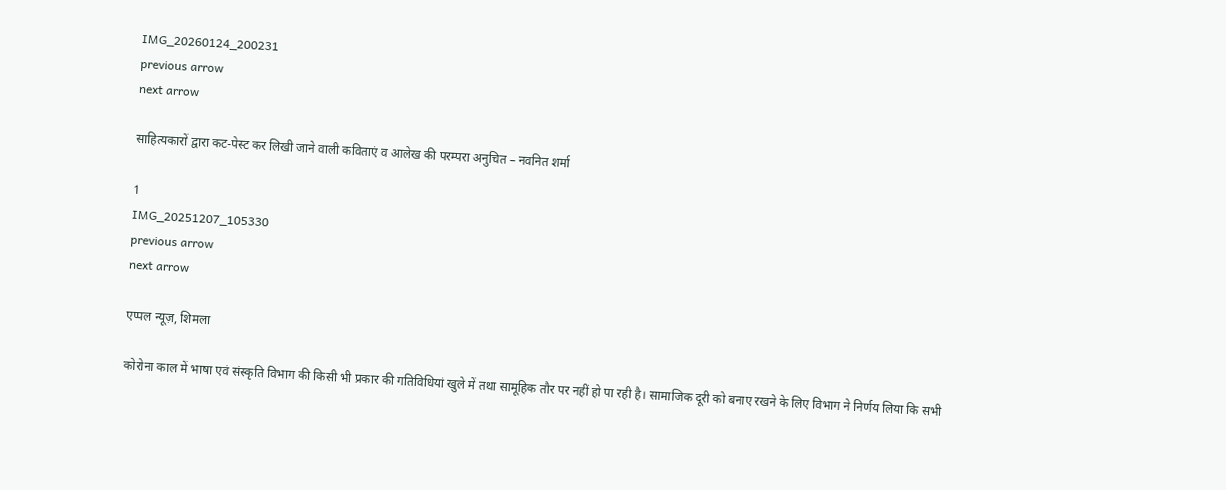IMG_20260124_200231
previous arrow
next arrow

साहित्यकारों द्वारा कट-पेस्ट कर लिखी जाने वाली कविताएं व आलेख की परम्परा अनुचित – नवनित शर्मा

1
IMG_20251207_105330
previous arrow
next arrow

एप्पल न्यूज़, शिमला

कोरोना काल में भाषा एवं संस्कृति विभाग की किसी भी प्रकार की गतिविधियां खुले में तथा सामूहिक तौर पर नहीं हो पा रही है। सामाजिक दूरी को बनाए रखने के लिए विभाग ने निर्णय लिया कि सभी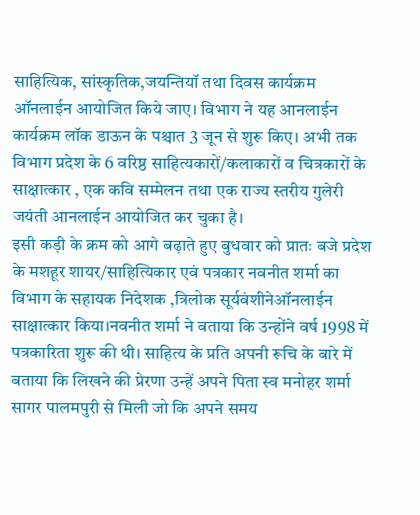साहित्यिक, सांस्कृतिक,जयन्तियॉ तथा दिवस कार्यक्रम ऑनलाईन आयोजित किये जाए। विभाग ने यह आनलाईन कार्यक्रम लॉक डाऊन के पश्चात 3 जून से शुरू किए। अभी तक विभाग प्रदेश के 6 वरिष्ठ साहित्यकारों/कलाकारों व चित्रकारों के साक्षात्कार , एक कवि सम्मेलन तथा एक राज्य स्तरीय गुलेरी जयंती आनलाईन आयोजित कर चुका है।
इसी कड़ी के क्रम को आगे बढ़ाते हुए बुधवार को प्रातः बजे प्रदेश के मशहूर शायर/साहित्यिकार एवं पत्रकार नवनीत शर्मा का विभाग के सहायक निदेशक ,त्रिलोक सूर्यवंशीनेऑनलाईन साक्षात्कार किया।नवनीत शर्मा ने बताया कि उन्होंने वर्ष 1998 में पत्रकारिता शुरू की थी। साहित्य के प्रति अपनी रूचि के बारे में बताया कि लिखने की प्रेरणा उन्हें अपने पिता स्व मनोहर शर्मा सागर पालमपुरी से मिली जो कि अपने समय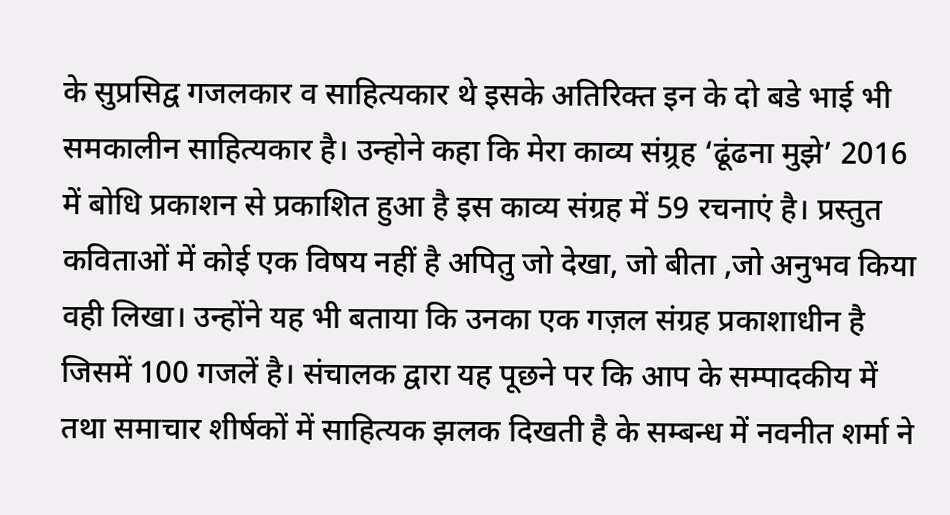के सुप्रसिद्व गजलकार व साहित्यकार थे इसके अतिरिक्त इन के दो बडे भाई भी समकालीन साहित्यकार है। उन्होने कहा कि मेरा काव्य संग्र्रह ‘ढूंढना मुझे’ 2016 में बोधि प्रकाशन से प्रकाशित हुआ है इस काव्य संग्रह में 59 रचनाएं है। प्रस्तुत कविताओं में कोई एक विषय नहीं है अपितु जो देखा, जो बीता ,जो अनुभव किया वही लिखा। उन्होंने यह भी बताया कि उनका एक गज़ल संग्रह प्रकाशाधीन है जिसमें 100 गजलें है। संचालक द्वारा यह पूछने पर कि आप के सम्पादकीय में तथा समाचार शीर्षकों में साहित्यक झलक दिखती है के सम्बन्ध में नवनीत शर्मा ने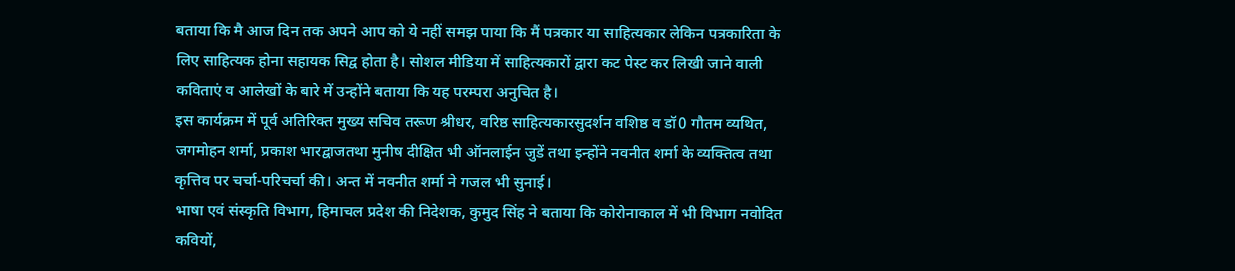बताया कि मै आज दिन तक अपने आप को ये नहीं समझ पाया कि मैं पत्रकार या साहित्यकार लेकिन पत्रकारिता के लिए साहित्यक होना सहायक सिद्व होता है। सोशल मीडिया में साहित्यकारों द्वारा कट पेस्ट कर लिखी जाने वाली कविताएं व आलेखों के बारे में उन्होंने बताया कि यह परम्परा अनुचित है।
इस कार्यक्रम में पूर्व अतिरिक्त मुख्य सचिव तरूण श्रीधर, वरिष्ठ साहित्यकारसुदर्शन वशिष्ठ व डॉ0 गौतम व्यथित, जगमोहन शर्मा, प्रकाश भारद्वाजतथा मुनीष दीक्षित भी ऑनलाईन जुडें तथा इन्होंने नवनीत शर्मा के व्यक्तित्व तथा कृत्तिव पर चर्चा-परिचर्चा की। अन्त में नवनीत शर्मा ने गजल भी सुनाई।
भाषा एवं संस्कृति विभाग, हिमाचल प्रदेश की निदेशक, कुमुद सिंह ने बताया कि कोरोनाकाल में भी विभाग नवोदित कवियों,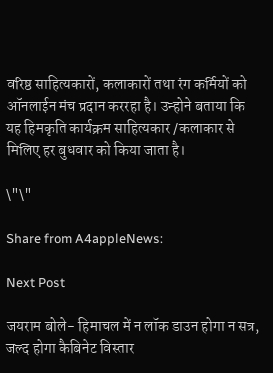वरिष्ठ साहित्यकारों, कलाकारों तथा रंग कर्मियों को ऑनलाईन मंच प्रदान कररहा है। उन्होने बताया कि यह हिमकृति कार्यक्रम साहित्यकार /कलाकार से मिलिए हर बुधवार को किया जाता है।

\"\"

Share from A4appleNews:

Next Post

जयराम बोले- हिमाचल में न लॉक डाउन होगा न सत्र, जल्द होगा कैबिनेट विस्तार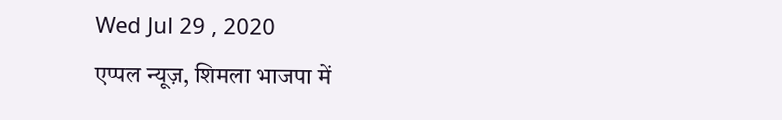Wed Jul 29 , 2020
एप्पल न्यूज़, शिमला भाजपा में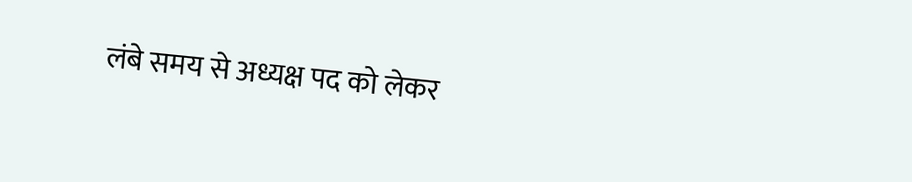लंबे समय से अध्यक्ष पद को लेकर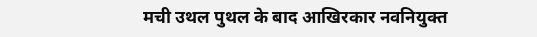मची उथल पुथल के बाद आखिरकार नवनियुक्त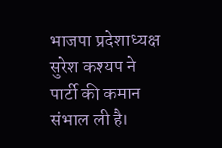भाजपा प्रदेशाध्यक्ष सुरेश कश्यप ने पार्टी की कमान संभाल ली है।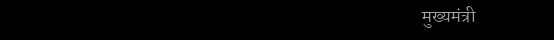मुख्यमंत्री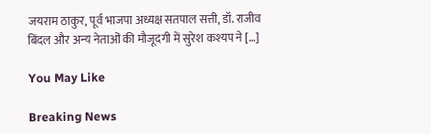जयराम ठाकुर, पूर्व भाजपा अध्यक्ष सतपाल सत्ती, डॉ. राजीव बिंदल और अन्य नेताओं की मौजूदगी में सुरेश कश्यप ने […]

You May Like

Breaking News